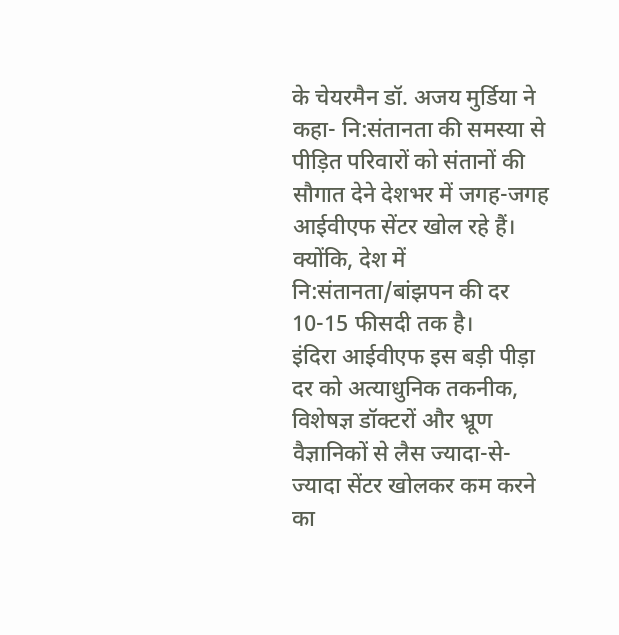के चेयरमैन डॉ. अजय मुर्डिया ने कहा- नि:संतानता की समस्या से पीड़ित परिवारों को संतानों की सौगात देने देशभर में जगह-जगह आईवीएफ सेंटर खोल रहे हैं। क्योंकि, देश में नि:संतानता/बांझपन की दर 10-15 फीसदी तक है।
इंदिरा आईवीएफ इस बड़ी पीड़ा दर को अत्याधुनिक तकनीक, विशेषज्ञ डॉक्टरों और भ्रूण वैज्ञानिकों से लैस ज्यादा-से-ज्यादा सेंटर खोलकर कम करने का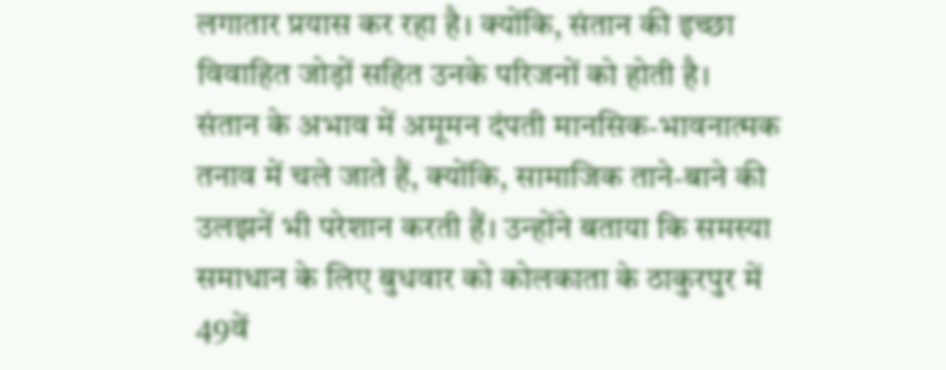लगातार प्रयास कर रहा है। क्योंकि, संतान की इच्छा विवाहित जोड़ों सहित उनके परिजनों को होती है।
संतान के अभाव में अमूमन दंपती मानसिक-भावनात्मक तनाव में चले जाते हैं, क्योंकि, सामाजिक ताने-बाने की उलझनें भी परेशान करती हैं। उन्होंने बताया कि समस्या समाधान के लिए बुधवार को कोलकाता के ठाकुरपुर में 49वें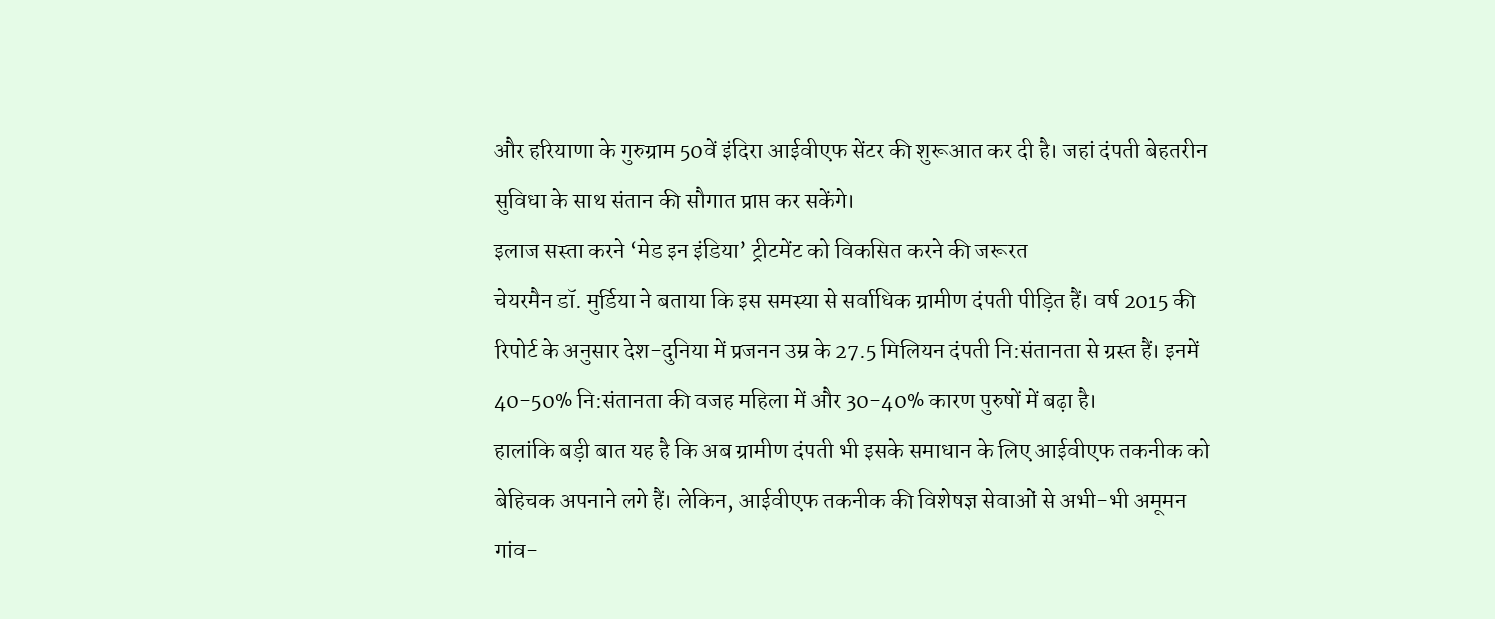और हरियाणा के गुरुग्राम 50वें इंदिरा आईवीएफ सेंटर की शुरूआत कर दी है। जहां दंपती बेहतरीन सुविधा के साथ संतान की सौगात प्राप्त कर सकेंगे।
इलाज सस्ता करने ‘मेड इन इंडिया’ ट्रीटमेंट को विकसित करने की जरूरत
चेयरमैन डॉ. मुर्डिया ने बताया कि इस समस्या से सर्वाधिक ग्रामीण दंपती पीड़ित हैं। वर्ष 2015 की रिपोर्ट के अनुसार देश-दुनिया में प्रजनन उम्र के 27.5 मिलियन दंपती नि:संतानता से ग्रस्त हैं। इनमें 40-50% नि:संतानता की वजह महिला में और 30-40% कारण पुरुषों में बढ़ा है।
हालांकि बड़ी बात यह है कि अब ग्रामीण दंपती भी इसके समाधान के लिए आईवीएफ तकनीक को बेहिचक अपनाने लगे हैं। लेकिन, आईवीएफ तकनीक की विशेषज्ञ सेवाओं से अभी-भी अमूमन गांव-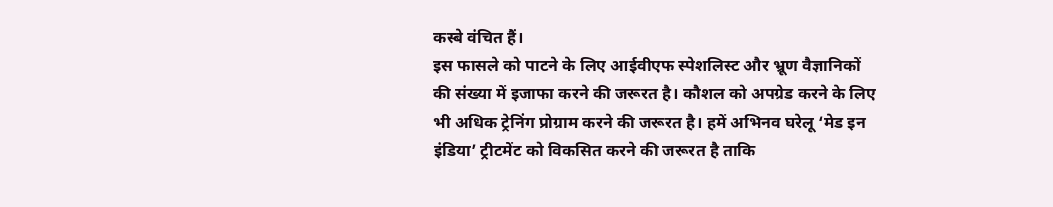कस्बे वंचित हैं।
इस फासले को पाटने के लिए आईवीएफ स्पेशलिस्ट और भ्रूण वैज्ञानिकों की संख्या में इजाफा करने की जरूरत है। कौशल को अपग्रेड करने के लिए भी अधिक ट्रेनिंग प्रोग्राम करने की जरूरत है। हमें अभिनव घरेलू ‘मेड इन इंडिया’ ट्रीटमेंट को विकसित करने की जरूरत है ताकि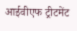आईवीएफ ट्रीटमेंट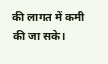की लागत में कमी की जा सके।